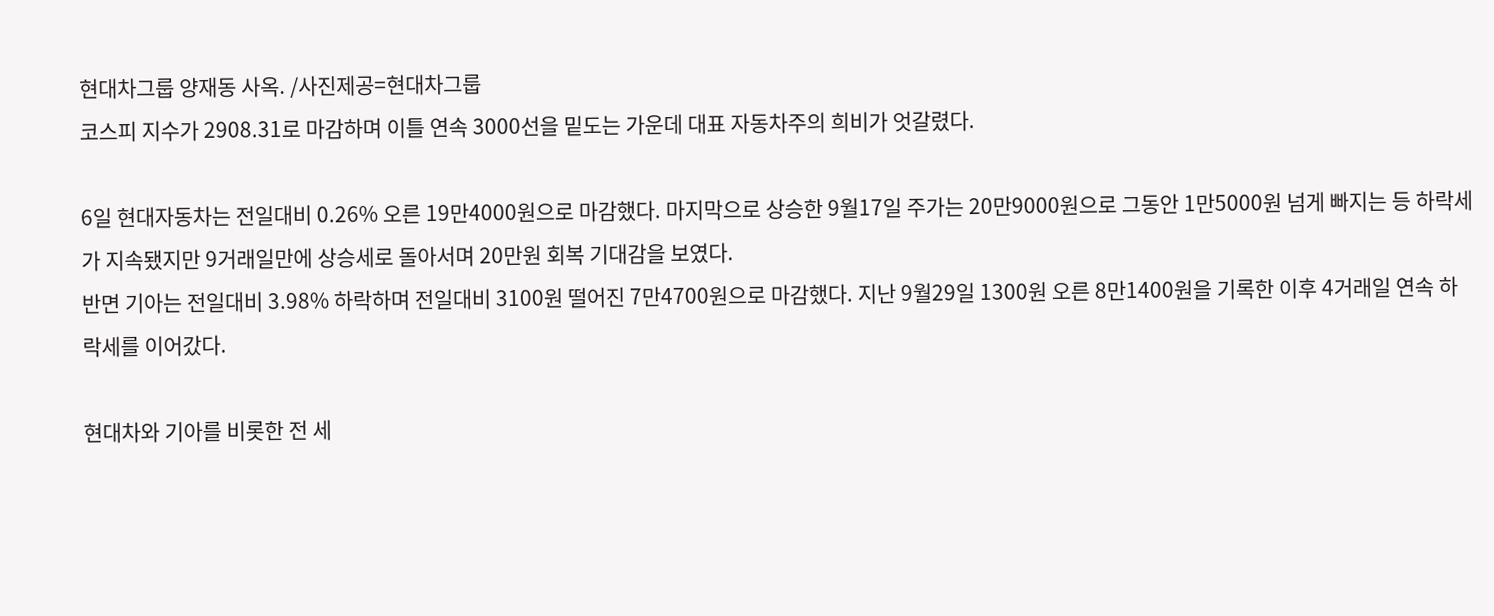현대차그룹 양재동 사옥. /사진제공=현대차그룹
코스피 지수가 2908.31로 마감하며 이틀 연속 3000선을 밑도는 가운데 대표 자동차주의 희비가 엇갈렸다.

6일 현대자동차는 전일대비 0.26% 오른 19만4000원으로 마감했다. 마지막으로 상승한 9월17일 주가는 20만9000원으로 그동안 1만5000원 넘게 빠지는 등 하락세가 지속됐지만 9거래일만에 상승세로 돌아서며 20만원 회복 기대감을 보였다.
반면 기아는 전일대비 3.98% 하락하며 전일대비 3100원 떨어진 7만4700원으로 마감했다. 지난 9월29일 1300원 오른 8만1400원을 기록한 이후 4거래일 연속 하락세를 이어갔다.

현대차와 기아를 비롯한 전 세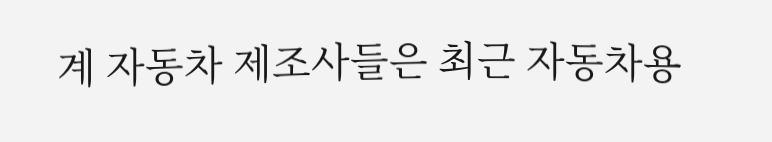계 자동차 제조사들은 최근 자동차용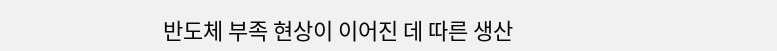반도체 부족 현상이 이어진 데 따른 생산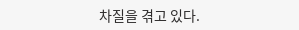차질을 겪고 있다.